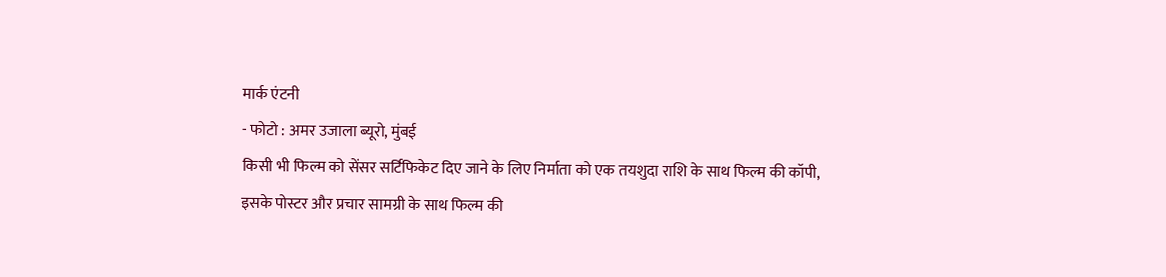मार्क एंटनी
- फोटो : अमर उजाला ब्यूरो, मुंबई
किसी भी फिल्म को सेंसर सर्टिफिकेट दिए जाने के लिए निर्माता को एक तयशुदा राशि के साथ फिल्म की कॉपी, इसके पोस्टर और प्रचार सामग्री के साथ फिल्म की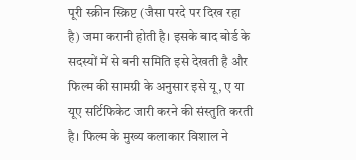पूरी स्क्रीन स्क्रिप्ट (जैसा परदे पर दिख रहा है) जमा करानी होती है। इसके बाद बोर्ड के सदस्यों में से बनी समिति इसे देखती है और फिल्म की सामग्री के अनुसार इसे यू, ए या यूए सर्टिफिकेट जारी करने की संस्तुति करती है। फिल्म के मुख्य कलाकार विशाल ने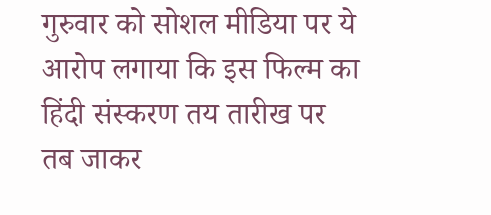गुरुवार को सोशल मीडिया पर ये आरोप लगाया कि इस फिल्म का हिंदी संस्करण तय तारीख पर तब जाकर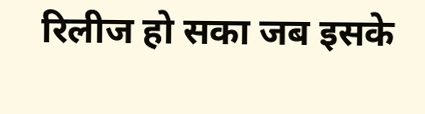रिलीज हो सका जब इसके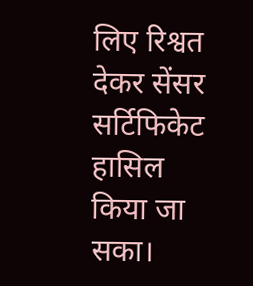लिए रिश्वत देकर सेंसर सर्टिफिकेट हासिल किया जा सका।